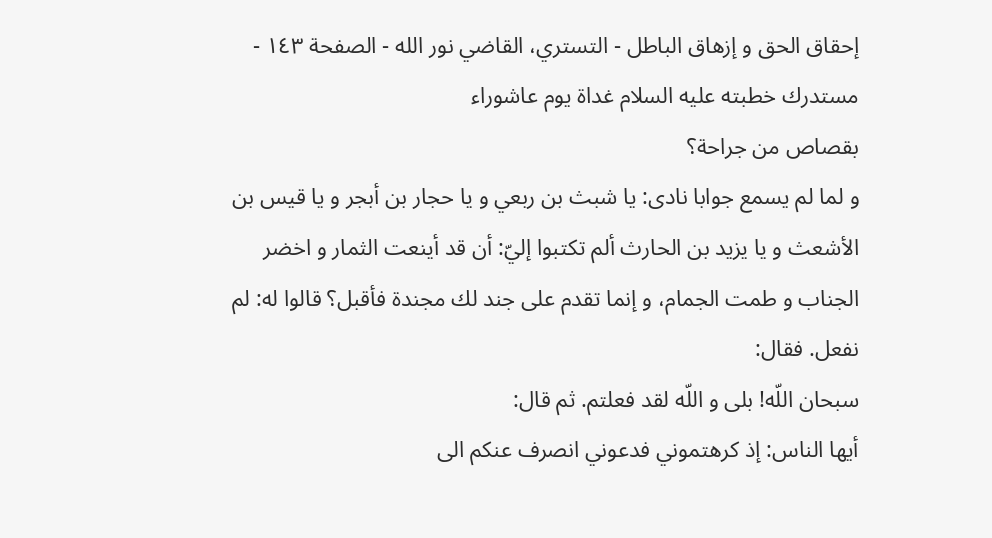إحقاق الحق و إزهاق الباطل - التستري، القاضي نور الله - الصفحة ١٤٣ - مستدرك خطبته عليه السلام غداة يوم عاشوراء
بقصاص من جراحة؟
و لما لم يسمع جوابا نادى: يا شبث بن ربعي و يا حجار بن أبجر و يا قيس بن الأشعث و يا يزيد بن الحارث ألم تكتبوا إليّ: أن قد أينعت الثمار و اخضر الجناب و طمت الجمام، و إنما تقدم على جند لك مجندة فأقبل؟ قالوا له: لم نفعل. فقال:
سبحان اللّه! بلى و اللّه لقد فعلتم. ثم قال:
أيها الناس: إذ كرهتموني فدعوني انصرف عنكم الى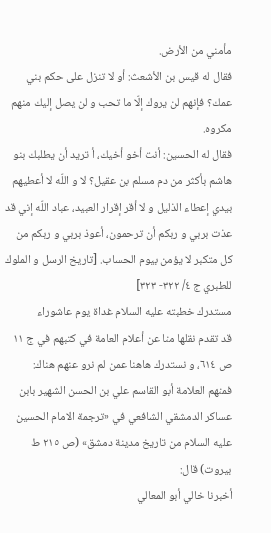مأمني من الأرض.
فقال له قيس بن الأشعث: أو لا تنزل على حكم بني عمك؟ فإنهم لن يروك إلّا ما تحب و لن يصل إليك منهم مكروه.
فقال له الحسين: أنت أخو أخيك، أ تريد أن يطلبك بنو هاشم بأكثر من دم مسلم بن عقيل؟ لا و اللّه لا أعطيهم بيدي إعطاء الذليل و لا أقر إقرار العبيد، عباد اللّه إني قد عذت بربي و ربكم أن ترحمون، أعوذ بربي و ربكم من كل متكبر لا يؤمن بيوم الحساب. [تاريخ الرسل و الملوك للطبري ج ٤/ ٣٢٢- ٣٢٣]
مستدرك خطبته عليه السلام غداة يوم عاشوراء
قد تقدم نقلها منا عن أعلام العامة في كتبهم في ج ١١ ص ٦١٤، و نستدرك هاهنا عمن لم نرو عنهم هناك:
فمنهم العلامة أبو القاسم علي بن الحسن الشهير بابن عساكر الدمشقي الشافعي في «ترجمة الامام الحسين عليه السلام من تاريخ مدينة دمشق» (ص ٢١٥ ط بيروت) قال:
أخبرنا خالي أبو المعالي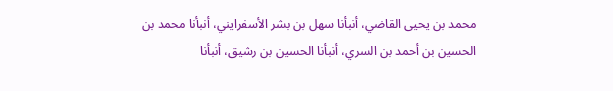محمد بن يحيى القاضي، أنبأنا سهل بن بشر الأسفرايني، أنبأنا محمد بن الحسين بن أحمد بن السري، أنبأنا الحسين بن رشيق، أنبأنا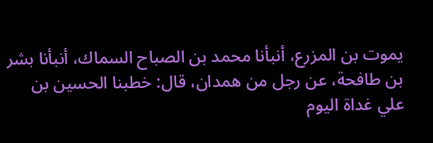يموت بن المزرع، أنبأنا محمد بن الصباح السماك، أنبأنا بشر بن طافحة، عن رجل من همدان، قال: خطبنا الحسين بن علي غداة اليوم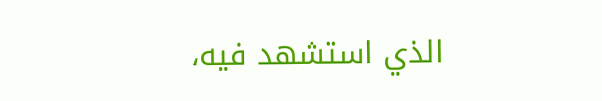الذي استشهد فيه،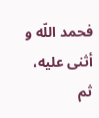فحمد اللّه و أثنى عليه، ثم